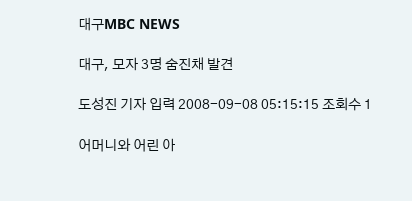대구MBC NEWS

대구, 모자 3명 숨진채 발견

도성진 기자 입력 2008-09-08 05:15:15 조회수 1

어머니와 어린 아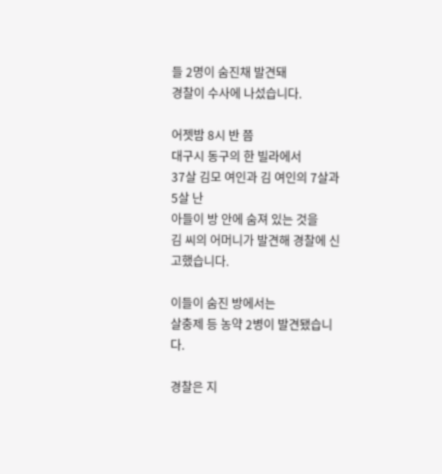들 2명이 숨진채 발견돼
경찰이 수사에 나섰습니다.

어젯밤 8시 반 쯤
대구시 동구의 한 빌라에서
37살 김모 여인과 김 여인의 7살과 5살 난
아들이 방 안에 숨져 있는 것을
김 씨의 어머니가 발견해 경찰에 신고했습니다.

이들이 숨진 방에서는
살충제 등 농약 2병이 발견됐습니다.

경찰은 지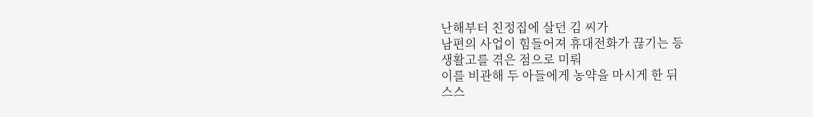난해부터 친정집에 살던 김 씨가
남편의 사업이 힘들어져 휴대전화가 끊기는 등
생활고를 겪은 점으로 미뤄
이를 비관해 두 아들에게 농약을 마시게 한 뒤
스스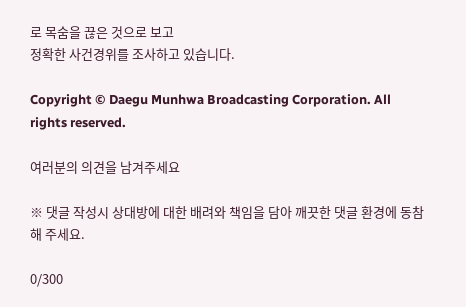로 목숨을 끊은 것으로 보고
정확한 사건경위를 조사하고 있습니다.

Copyright © Daegu Munhwa Broadcasting Corporation. All rights reserved.

여러분의 의견을 남겨주세요

※ 댓글 작성시 상대방에 대한 배려와 책임을 담아 깨끗한 댓글 환경에 동참해 주세요.

0/300